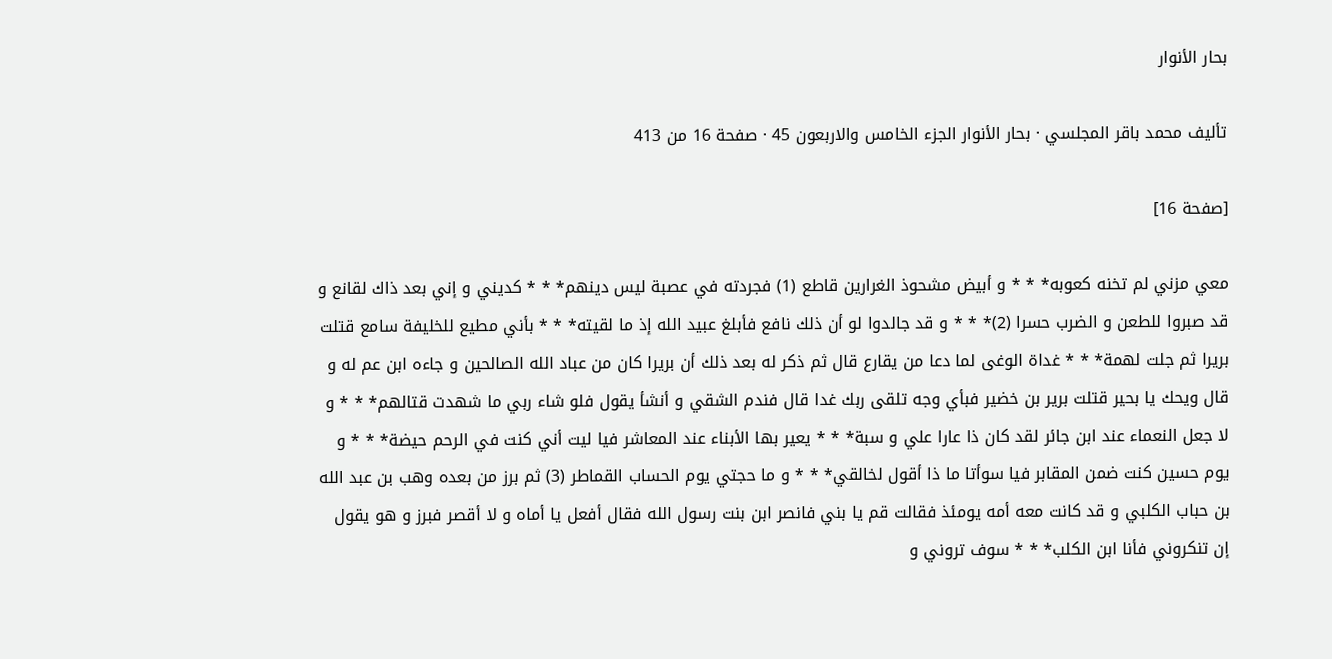بحار الأنوار

تأليف محمد باقر المجلسي · بحار الأنوار الجزء الخامس والاربعون 45 · صفحة 16 من 413

[صفحة 16]

معي مزني لم تخنه كعوبه* * * و أبيض مشحوذ الغرارين قاطع (1) فجردته في عصبة ليس دينهم* * * كديني و إني بعد ذاك لقانع و قد صبروا للطعن و الضرب حسرا (2)* * * و قد جالدوا لو أن ذلك نافع فأبلغ عبيد الله إذ ما لقيته* * * بأني مطيع للخليفة سامع قتلت بريرا ثم جلت لهمة* * * غداة الوغى لما دعا من يقارع قال ثم ذكر له بعد ذلك أن بريرا كان من عباد الله الصالحين و جاءه ابن عم له و قال ويحك يا بحير قتلت برير بن خضير فبأي وجه تلقى ربك غدا قال فندم الشقي و أنشأ يقول فلو شاء ربي ما شهدت قتالهم* * * و لا جعل النعماء عند ابن جائر لقد كان ذا عارا علي و سبة* * * يعير بها الأبناء عند المعاشر فيا ليت أني كنت في الرحم حيضة* * * و يوم حسين كنت ضمن المقابر فيا سوأتا ما ذا أقول لخالقي* * * و ما حجتي يوم الحساب القماطر (3) ثم برز من بعده وهب بن عبد الله بن حباب الكلبي و قد كانت معه أمه يومئذ فقالت قم يا بني فانصر ابن بنت رسول الله فقال أفعل يا أماه و لا أقصر فبرز و هو يقول إن تنكروني فأنا ابن الكلب* * * سوف تروني و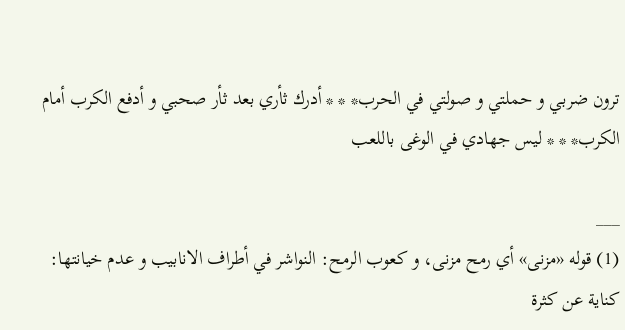ترون ضربي و حملتي و صولتي في الحرب* * * أدرك ثأري بعد ثأر صحبي و أدفع الكرب أمام الكرب* * * ليس جهادي في الوغى باللعب

___
(1) قوله «مزنى» أي رمح مزنى، و كعوب الرمح: النواشر في أطراف الانابيب و عدم خيانتها: كناية عن كثرة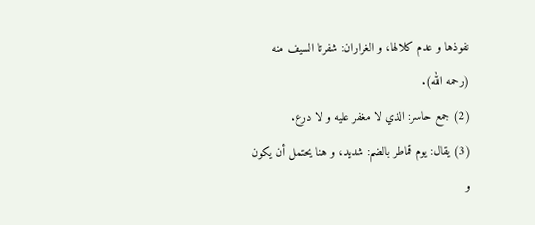نفوذها و عدم كلالها، و الغراران: شفرتا السيف منه (رحمه الله).
(2) جمع حاسر: الذي لا مغفر عليه و لا درع.
(3) يقال: يوم قماطر بالضم: شديد، و هنا يحتمل أن يكون و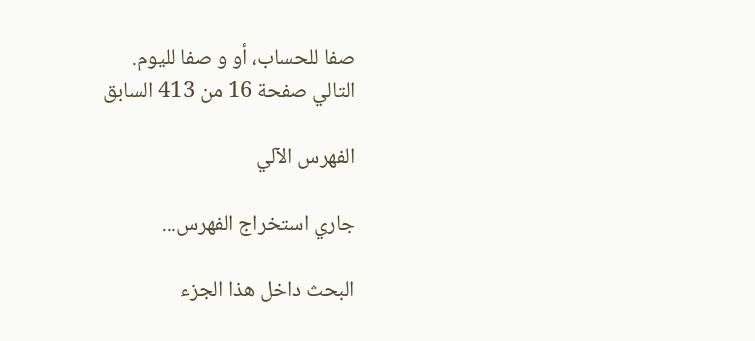صفا للحساب، أو و صفا لليوم.
التالي صفحة 16 من 413 السابق

الفهرس الآلي

جاري استخراج الفهرس...

البحث داخل هذا الجزء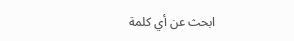ابحث عن أي كلمة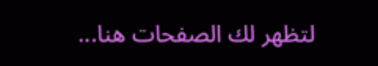لتظهر لك الصفحات هنا...